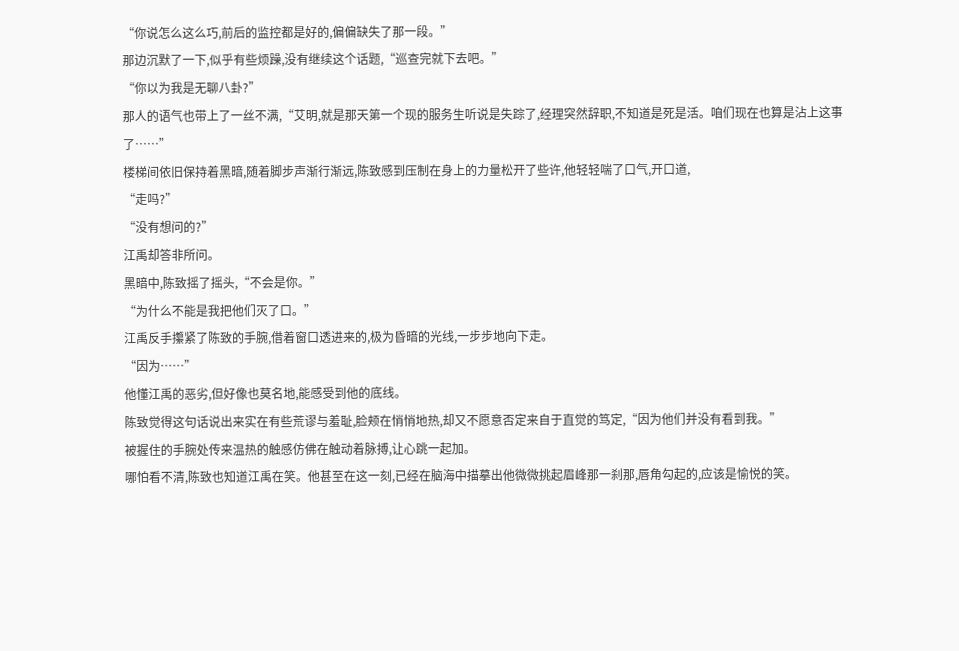“你说怎么这么巧,前后的监控都是好的,偏偏缺失了那一段。”
那边沉默了一下,似乎有些烦躁,没有继续这个话题,“巡查完就下去吧。”
“你以为我是无聊八卦?”
那人的语气也带上了一丝不满,“艾明,就是那天第一个现的服务生听说是失踪了,经理突然辞职,不知道是死是活。咱们现在也算是沾上这事了……”
楼梯间依旧保持着黑暗,随着脚步声渐行渐远,陈致感到压制在身上的力量松开了些许,他轻轻喘了口气,开口道,
“走吗?”
“没有想问的?”
江禹却答非所问。
黑暗中,陈致摇了摇头,“不会是你。”
“为什么不能是我把他们灭了口。”
江禹反手攥紧了陈致的手腕,借着窗口透进来的,极为昏暗的光线,一步步地向下走。
“因为……”
他懂江禹的恶劣,但好像也莫名地,能感受到他的底线。
陈致觉得这句话说出来实在有些荒谬与羞耻,脸颊在悄悄地热,却又不愿意否定来自于直觉的笃定,“因为他们并没有看到我。”
被握住的手腕处传来温热的触感仿佛在触动着脉搏,让心跳一起加。
哪怕看不清,陈致也知道江禹在笑。他甚至在这一刻,已经在脑海中描摹出他微微挑起眉峰那一刹那,唇角勾起的,应该是愉悦的笑。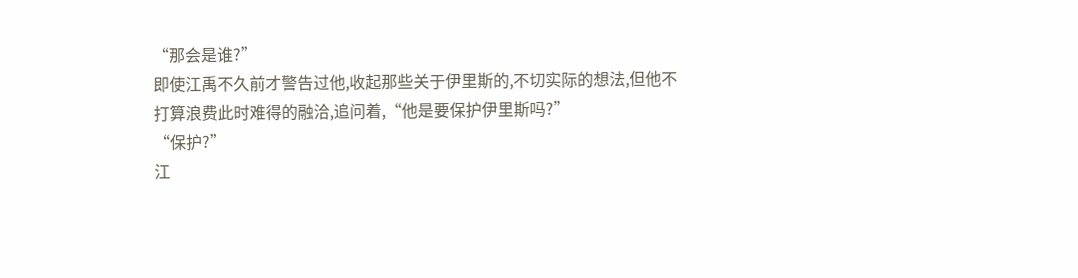“那会是谁?”
即使江禹不久前才警告过他,收起那些关于伊里斯的,不切实际的想法,但他不打算浪费此时难得的融洽,追问着,“他是要保护伊里斯吗?”
“保护?”
江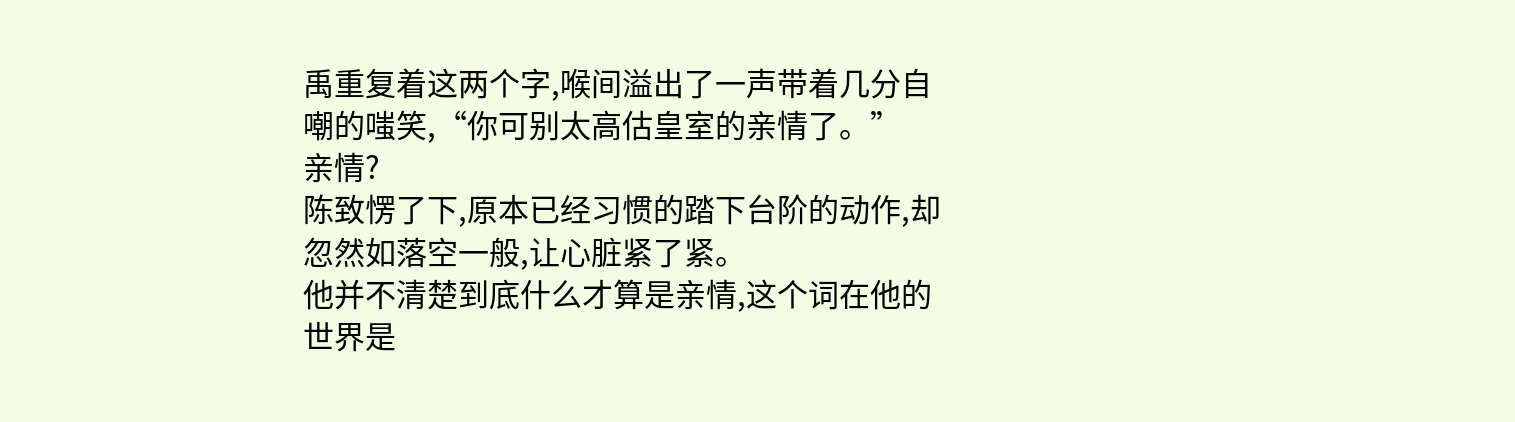禹重复着这两个字,喉间溢出了一声带着几分自嘲的嗤笑,“你可别太高估皇室的亲情了。”
亲情?
陈致愣了下,原本已经习惯的踏下台阶的动作,却忽然如落空一般,让心脏紧了紧。
他并不清楚到底什么才算是亲情,这个词在他的世界是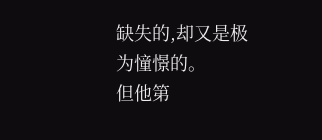缺失的,却又是极为憧憬的。
但他第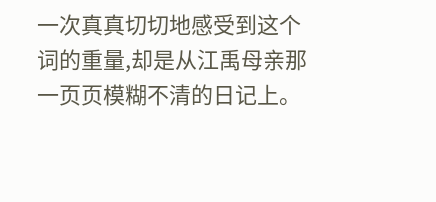一次真真切切地感受到这个词的重量,却是从江禹母亲那一页页模糊不清的日记上。